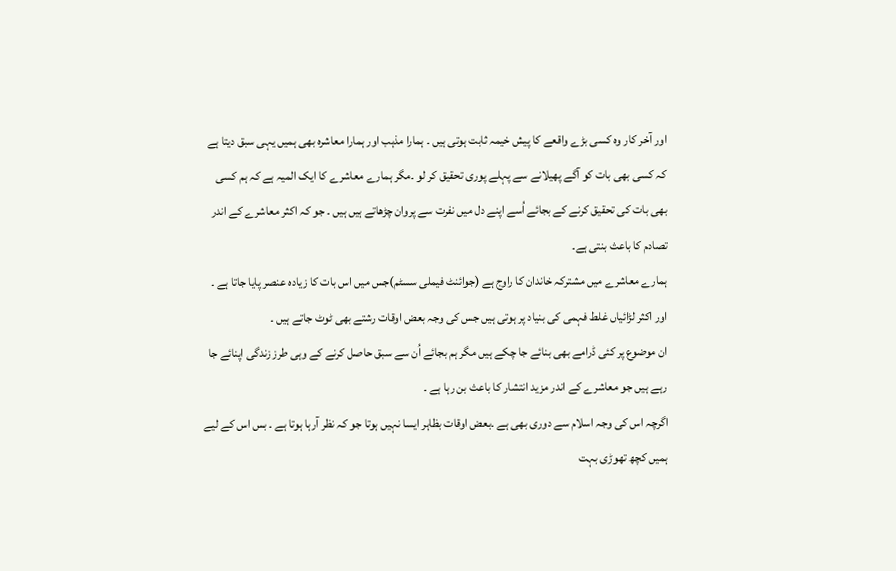اور آخر کار وہ کسی بڑے واقعے کا پیش خیمہ ثابت ہوتی ہیں ۔ ہمارا مذہب اور ہمارا معاشرہ بھی ہمیں یہی سبق دیتا ہے کہ کسی بھی بات کو آگے پھیلانے سے پہلے پوری تحقیق کر لو ۔مگر ہمارے معاشرے کا ایک المیہ ہے کہ ہم کسی بھی بات کی تحقیق کرنے کے بجائے اُسے اپنے دل میں نفرت سے پروان چڑھاتے ہیں ہیں ۔ جو کہ اکثر معاشرے کے اندر تصادم کا باعث بنتی ہے۔
ہمارے معاشرے میں مشترکہ خاندان کا راوج ہے (جوائنٹ فیملی سسٹم)جس میں اس بات کا زیادہ عنصر پایا جاتا ہے ۔ اور اکثر لڑائیاں غلط فہمی کی بنیاد پر ہوتی ہیں جس کی وجہ بعض اوقات رشتے بھی ٹوٹ جاتے ہیں ۔
ان موضوع پر کئی ڈرامے بھی بنائے جا چکے ہیں مگر ہم بجائے اُن سے سبق حاصل کرنے کے وہی طرز زندگی اپنائے جا رہے ہیں جو معاشرے کے اندر مزید انتشار کا باعث بن رہا ہے ۔
اگرچہ اس کی وجہ اسلام سے دوری بھی ہے ۔بعض اوقات بظاہر ایسا نہیں ہوتا جو کہ نظر آرہا ہوتا ہے ۔ بس اس کے لیے ہمیں کچھ تھوڑی بہت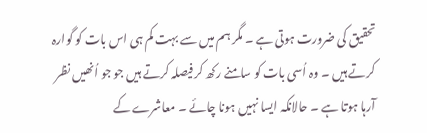تحقیق کی ضرورت ہوتی ہے ۔ مگر ہم میں سے بہت کم ہی اس بات کو گوارہ کرتے ہیں ۔ وہ اُسی بات کو سامنے رکھ کر فیصلہ کرتے ہیں جو جو اُنھیں نظر آرہا ہوتا ہے ۔ حالانکہ ایسا نہیں ہونا چائے ۔ معاشرے کے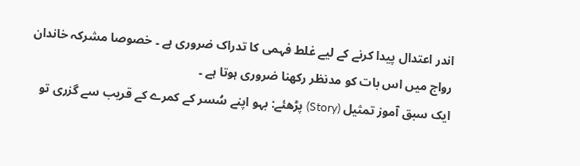اندر اعتدال پیدا کرنے کے لیے غلط فہمی کا تدراک ضروری ہے ۔ خصوصا مشرکہ خاندان رواج میں اس بات کو مدنظر رکھنا ضروری ہوتا ہے ۔
ایک سبق آموز تمثیل (Story) پڑھئے: بہو اپنے سُسر کے کمرے کے قریب سے گزری تو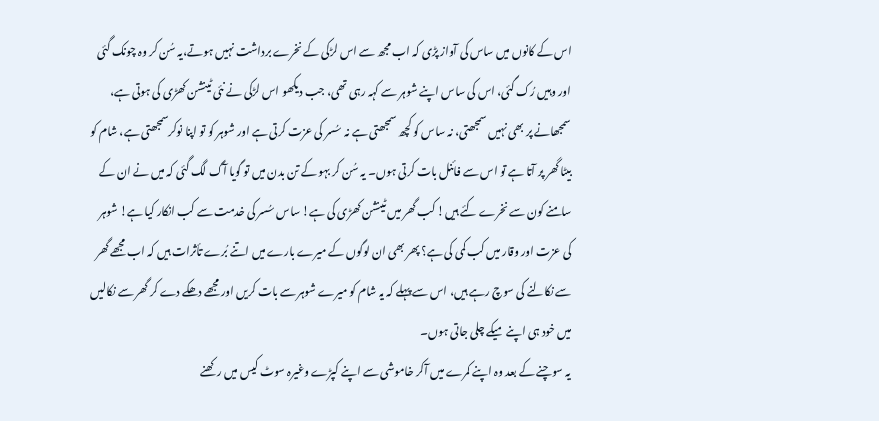اس کے کانوں میں ساس کی آواز پڑی کہ اب مجھ سے اس لڑکی کے نخرے برداشت نہیں ہوتے،یہ سُن کر وہ چونک گئی اور وہیں رُک گئی، اس کی ساس اپنے شوہر سے کہہ رہی تھی، جب دیکھو اس لڑکی نے نئی ٹینشن کھڑی کی ہوتی ہے،
سمجھانے پر بھی نہیں سمجھتی، نہ ساس کو کچھ سمجھتی ہے نہ سُسر کی عزت کرتی ہے اور شوہر کو تو اپنا نوکرسمجھتی ہے، شام کو بیٹا گھر پر آتا ہے تو اس سے فائنل بات کرتی ہوں۔ یہ سُن کر بہو کے تن بدن میں تو گویا آگ لگ گئی کہ میں نے ان کے سامنے کون سے نخرے کئے ہیں! کب گھر میں ٹینشن کھڑی کی ہے! ساس سُسر کی خدمت سے کب انکار کیا ہے! شوہر کی عزت اور وقار میں کب کمی کی ہے؟ پھر بھی ان لوگوں کے میرے بارے میں اتنے بُرے تأثرات ہیں کہ اب مجھے گھر سے نکالنے کی سوچ رہے ہیں، اس سے پہلے کہ یہ شام کو میرے شوہر سے بات کریں اور مجھے دھکے دے کر گھر سے نکالیں میں خود ہی اپنے میکے چلی جاتی ہوں۔
یہ سوچنے کے بعد وہ اپنے کمرے میں آکر خاموشی سے اپنے کپڑے وغیرہ سوٹ کیس میں رکھنے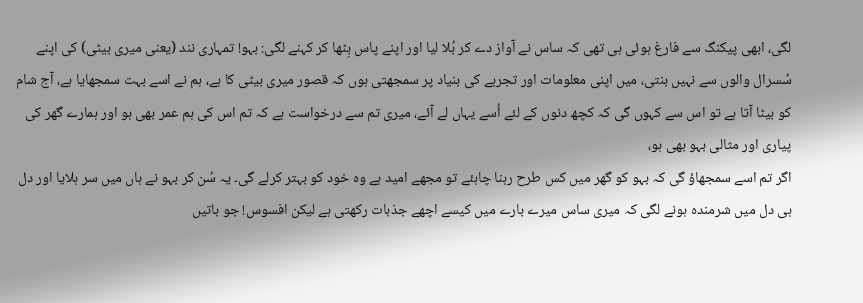لگی، ابھی پیکنگ سے فارغ ہوئی ہی تھی کہ ساس نے آواز دے کر بُلا لیا اور اپنے پاس بِٹھا کر کہنے لگی: بہو! تمہاری نند (یعنی میری بیٹی) کی اپنے سُسرال والوں سے نہیں بنتی، میں اپنی معلومات اور تجربے کی بنیاد پر سمجھتی ہوں کہ قصور میری بیٹی کا ہے، ہم نے اسے بہت سمجھایا ہے، آج شام کو بیٹا آتا ہے تو اس سے کہوں گی کہ کچھ دنوں کے لئے اُسے یہاں لے آئے، میری تم سے درخواست ہے کہ تم اس کی ہم عمر بھی ہو اور ہمارے گھر کی پیاری اور مثالی بہو بھی ہو،
اگر تم اسے سمجھاؤ گی کہ بہو کو گھر میں کس طرح رہنا چاہئے تو مجھے امید ہے وہ خود کو بہتر کرلے گی۔ یہ سُن کر بہو نے ہاں میں سر ہلایا اور دل ہی دل میں شرمندہ ہونے لگی کہ میری ساس میرے بارے میں کیسے اچھے جذبات رکھتی ہے لیکن افسوس! جو باتیں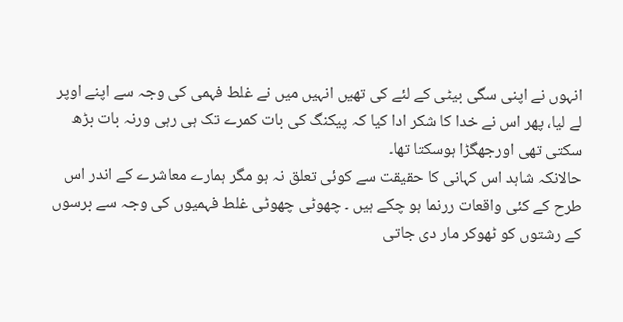انہوں نے اپنی سگی بیٹی کے لئے کی تھیں انہیں میں نے غلط فہمی کی وجہ سے اپنے اوپر لے لیا، پھر اس نے خدا کا شکر ادا کیا کہ پیکنگ کی بات کمرے تک ہی رہی ورنہ بات بڑھ سکتی تھی اورجھگڑا ہوسکتا تھا۔
حالانکہ شاہد اس کہانی کا حقیقت سے کوئی تعلق نہ ہو مگر ہمارے معاشرے کے اندر اس طرح کے کئی واقعات ررنما ہو چکے ہیں ۔ چھوٹی چھوٹی غلط فہمیوں کی وجہ سے برسوں کے رشتوں کو ٹھوکر مار دی جاتی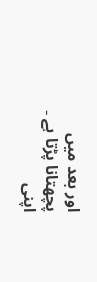اور بعد میں پچھتانا پڑتا ہے ۔
اپنی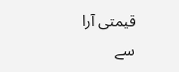قیمتی آرا سے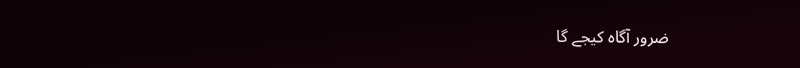ضرور آگاہ کیجے گا